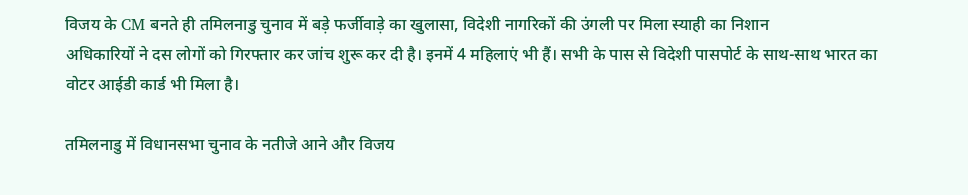विजय के CM बनते ही तमिलनाडु चुनाव में बड़े फर्जीवाड़े का खुलासा, विदेशी नागरिकों की उंगली पर मिला स्याही का निशान
अधिकारियों ने दस लोगों को गिरफ्तार कर जांच शुरू कर दी है। इनमें 4 महिलाएं भी हैं। सभी के पास से विदेशी पासपोर्ट के साथ-साथ भारत का वोटर आईडी कार्ड भी मिला है।

तमिलनाडु में विधानसभा चुनाव के नतीजे आने और विजय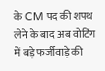के CM पद की शपथ लेने के बाद अब वोटिंग में बड़े फर्जीवाड़े की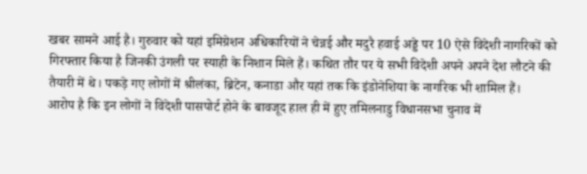खबर सामने आई है। गुरुवार को यहां इमिग्रेशन अधिकारियों ने चेन्नई और मदुरै हवाई अड्डे पर 10 ऐसे विदेशी नागरिकों को गिरफ्तार किया है जिनकी उंगली पर स्याही के निशान मिले हैं। कथित तौर पर ये सभी विदेशी अपने अपने देश लौटने की तैयारी में थे। पकड़े गए लोगों में श्रीलंका, ब्रिटेन, कनाडा और यहां तक कि इंडोनेशिया के नागरिक भी शामिल हैं।
आरोप है कि इन लोगों ने विदेशी पासपोर्ट होने के बावजूद हाल ही में हुए तमिलनाडु विधानसभा चुनाव में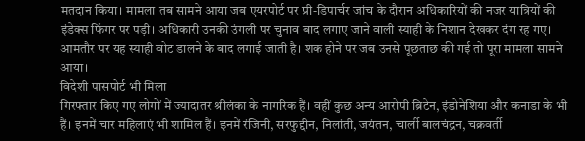मतदान किया। मामला तब सामने आया जब एयरपोर्ट पर प्री-डिपार्चर जांच के दौरान अधिकारियों की नजर यात्रियों की इंडेक्स फिंगर पर पड़ी। अधिकारी उनकी उंगली पर चुनाव बाद लगाए जाने वाली स्याही के निशान देखकर दंग रह गए। आमतौर पर यह स्याही वोट डालने के बाद लगाई जाती है। शक होने पर जब उनसे पूछताछ की गई तो पूरा मामला सामने आया।
विदेशी पासपोर्ट भी मिला
गिरफ्तार किए गए लोगों में ज्यादातर श्रीलंका के नागरिक हैं। वहीं कुछ अन्य आरोपी ब्रिटेन, इंडोनेशिया और कनाडा के भी हैं। इनमें चार महिलाएं भी शामिल हैं। इनमें रंजिनी, सरफुद्दीन, निलांती, जयंतन, चार्ली बालचंद्रन, चक्रवर्ती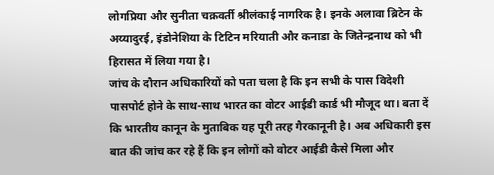लोगप्रिया और सुनीता चक्रवर्ती श्रीलंकाई नागरिक है। इनके अलावा ब्रिटेन के अय्यादुरई, इंडोनेशिया के टिटिन मरियाती और कनाडा के जितेन्द्रनाथ को भी हिरासत में लिया गया है।
जांच के दौरान अधिकारियों को पता चला है कि इन सभी के पास विदेशी पासपोर्ट होने के साथ-साथ भारत का वोटर आईडी कार्ड भी मौजूद था। बता दें कि भारतीय कानून के मुताबिक यह पूरी तरह गैरकानूनी है। अब अधिकारी इस बात की जांच कर रहे हैं कि इन लोगों को वोटर आईडी कैसे मिला और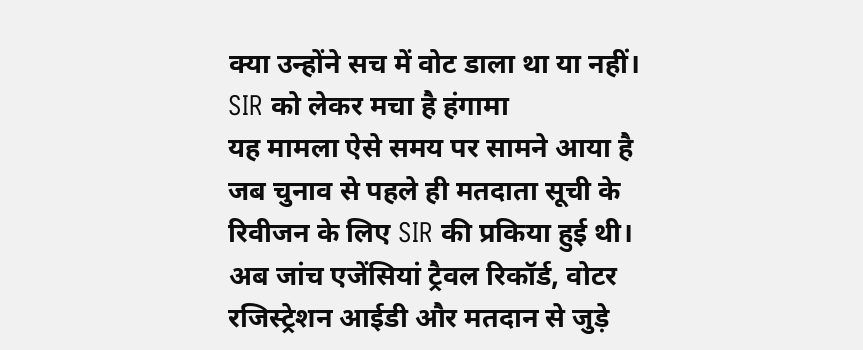क्या उन्होंने सच में वोट डाला था या नहीं।
SIR को लेकर मचा है हंगामा
यह मामला ऐसे समय पर सामने आया है जब चुनाव से पहले ही मतदाता सूची के रिवीजन के लिए SIR की प्रकिया हुई थी। अब जांच एजेंसियां ट्रैवल रिकॉर्ड, वोटर रजिस्ट्रेशन आईडी और मतदान से जुड़े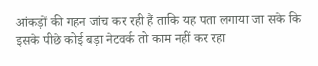आंकड़ों की गहन जांच कर रही हैं ताकि यह पता लगाया जा सके कि इसके पीछे कोई बड़ा नेटवर्क तो काम नहीं कर रहा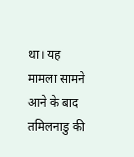था। यह मामला सामने आने के बाद तमिलनाडु की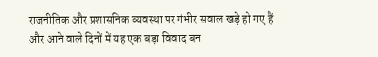राजनीतिक और प्रशासनिक व्यवस्था पर गंभीर सवाल खड़े हो गए हैं और आने वाले दिनों में यह एक बड़ा विवाद बन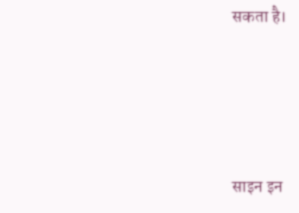सकता है।




साइन इन